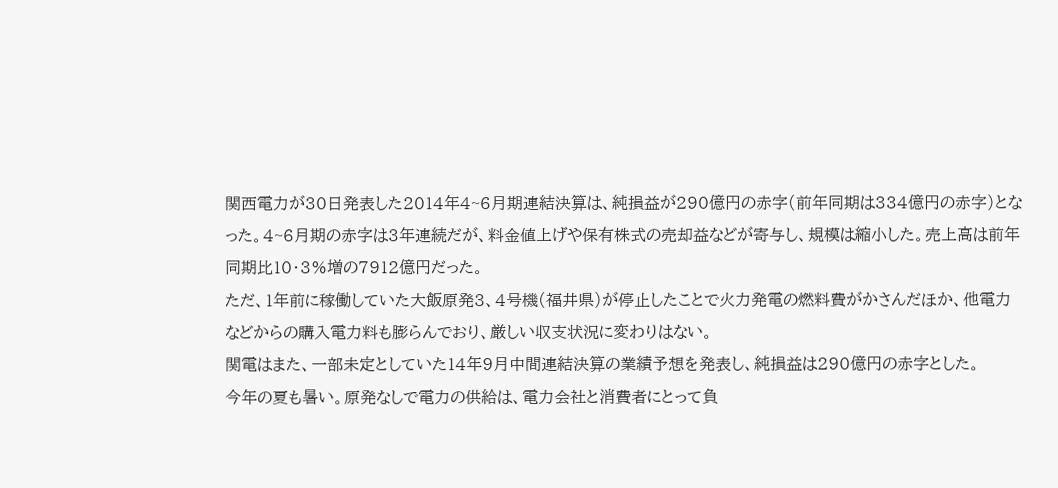関西電力が30日発表した2014年4~6月期連結決算は、純損益が290億円の赤字(前年同期は334億円の赤字)となった。4~6月期の赤字は3年連続だが、料金値上げや保有株式の売却益などが寄与し、規模は縮小した。売上高は前年同期比10・3%増の7912億円だった。
ただ、1年前に稼働していた大飯原発3、4号機(福井県)が停止したことで火力発電の燃料費がかさんだほか、他電力などからの購入電力料も膨らんでおり、厳しい収支状況に変わりはない。
関電はまた、一部未定としていた14年9月中間連結決算の業績予想を発表し、純損益は290億円の赤字とした。
今年の夏も暑い。原発なしで電力の供給は、電力会社と消費者にとって負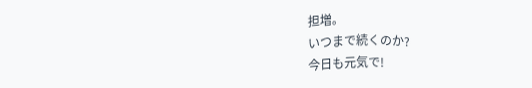担増。
いつまで続くのか?
今日も元気で!